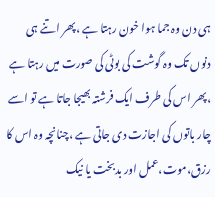ہی دن وہ جما ہوا خون رہتا ہے ،پھر اتنے ہی دنوں تک وہ گوشت کی بوٹی کی صورت میں رہتا ہے ،پھر اس کی طرف ایک فرشتہ بھیجا جاتا ہے تو اسے چار باتوں کی اجازت دی جاتی ہے ،چنانچہ وہ اس کا رزق،موت،عمل اور بدبخت یا نیک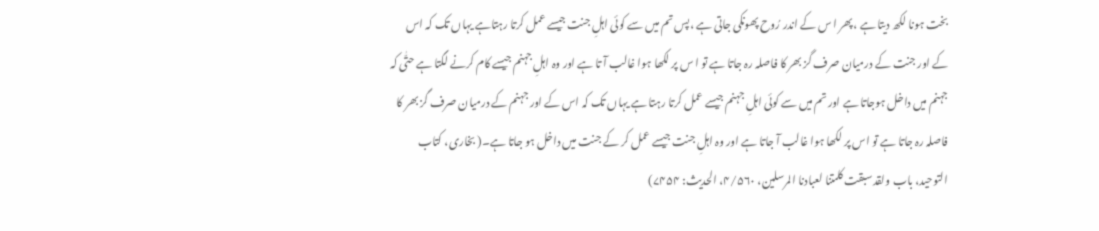بخت ہونا لکھ دیتا ہے ،پھر ا س کے اندر رُوح پھونکی جاتی ہے ،پس تم میں سے کوئی اہلِ جنت جیسے عمل کرتا رہتاہے یہاں تک کہ اس کے اور جنت کے درمیان صرف گز بھر کا فاصلہ رہ جاتا ہے تو ا س پر لکھا ہوا غالب آ تا ہے اور وہ اہلِ جہنم جیسے کام کرنے لگتا ہے حتّٰی کہ جہنم میں داخل ہوجاتا ہے اور تم میں سے کوئی اہلِ جہنم جیسے عمل کرتا رہتا ہے یہاں تک کہ اس کے اور جہنم کے درمیان صرف گز بھر کا فاصلہ رہ جاتا ہے تو اس پر لکھا ہوا غالب آ جاتا ہے اور وہ اہلِ جنت جیسے عمل کر کے جنت میں داخل ہو جاتا ہے۔( بخاری، کتاب التوحید، باب ولقد سبقت کلمتنا لعبادنا المرسلین، ۴/۵۶۰، الحدیث: ۷۴۵۴)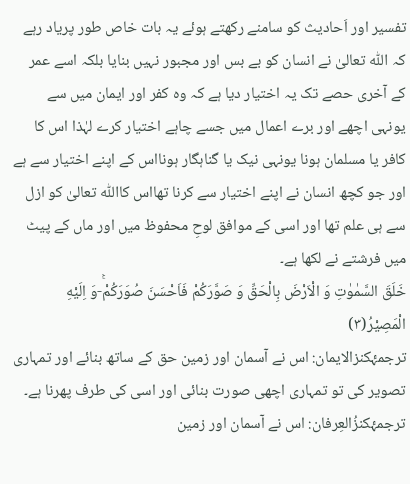تفسیر اور اَحادیث کو سامنے رکھتے ہوئے یہ بات خاص طور پریاد رہے کہ اللّٰہ تعالیٰ نے انسان کو بے بس اور مجبور نہیں بنایا بلکہ اسے عمر کے آخری حصے تک یہ اختیار دیا ہے کہ وہ کفر اور ایمان میں سے یونہی اچھے اور برے اعمال میں جسے چاہے اختیار کرے لہٰذا اس کا کافر یا مسلمان ہونا یونہی نیک یا گناہگار ہونااس کے اپنے اختیار سے ہے اور جو کچھ انسان نے اپنے اختیار سے کرنا تھااس کااللّٰہ تعالیٰ کو ازل سے ہی علم تھا اور اسی کے موافق لوحِ محفوظ میں اور ماں کے پیٹ میں فرشتے نے لکھا ہے۔
خَلَقَ السَّمٰوٰتِ وَ الْاَرْضَ بِالْحَقِّ وَ صَوَّرَكُمْ فَاَحْسَنَ صُوَرَكُمْۚ-وَ اِلَیْهِ الْمَصِیْرُ(۳)
ترجمۂکنزالایمان: اس نے آسمان اور زمین حق کے ساتھ بنائے اور تمہاری تصویر کی تو تمہاری اچھی صورت بنائی اور اسی کی طرف پھرنا ہے۔
ترجمۂکنزُالعِرفان: اس نے آسمان اور زمین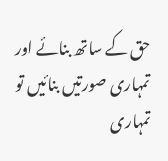حق کے ساتھ بنائے اور تمہاری صورتیں بنائیں تو تمہاری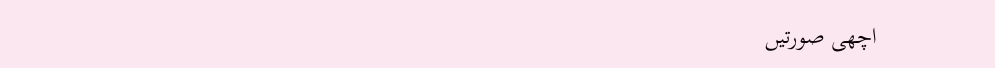اچھی صورتیں